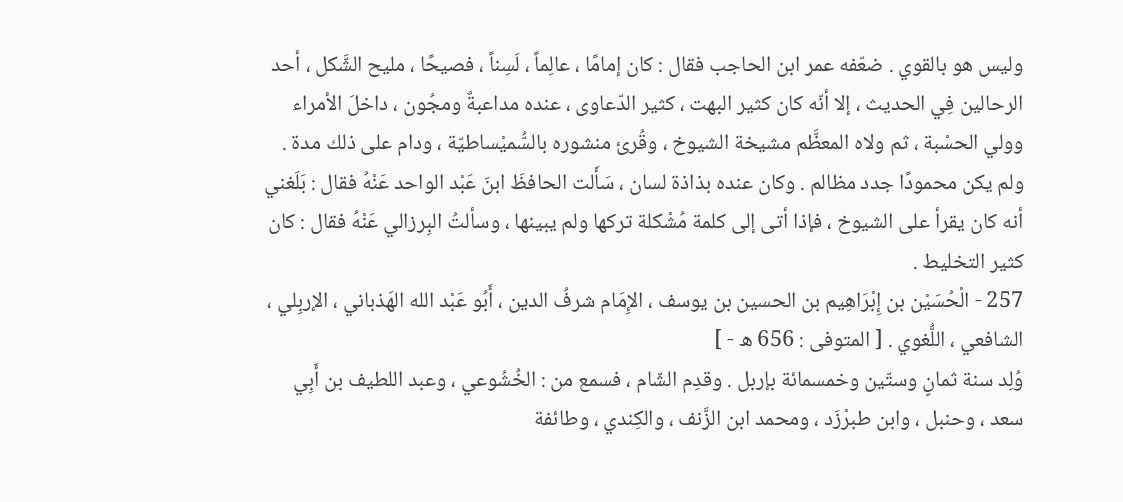وليس هو بالقوي . ضعّفه عمر ابن الحاجب فقال : كان إمامًا ، عالِماً ، لَسِناً ، فصيحًا ، مليح الشَّكل ، أحد الرحالين فِي الحديث ، إلا أنّه كان كثير البهت ، كثير الدّعاوى ، عنده مداعبةٌ ومجُون ، داخلَ الأمراء وولي الحسْبة ، ثم ولاه المعظَّم مشيخة الشيوخ ، وقُرئ منشوره بالسُّميْساطيّة ، ودام على ذلك مدة . ولم يكن محمودًا جدد مظالم . وكان عنده بذاذة لسان ، سَأَلت الحافظَ ابنَ عَبْد الواحد عَنْهُ فقال : بَلَغني أنه كان يقرأ على الشيوخ ، فإذا أتى إلى كلمة مُشْكلة تركها ولم يبينها ، وسألتُ البِرزالي عَنْهُ فقال : كان كثير التخليط .
257 - الْحُسَيْن بن إِبْرَاهِيم بن الحسين بن يوسف ، الإِمَام شرفُ الدين ، أَبُو عَبْد الله الهَذباني ، الإربِلي ، الشافعي ، اللُّغوي . [ المتوفى : 656 ه - ]
وُلِد سنة ثمانٍ وستّين وخمسمائة بإربل . وقدِم الشّام ، فسمع من : الخُشُوعي ، وعبد اللطيف بن أَبِي سعد ، وحنبل ، وابن طبرْزَد ، ومحمد ابن الزَّنف ، والكِندي ، وطائفة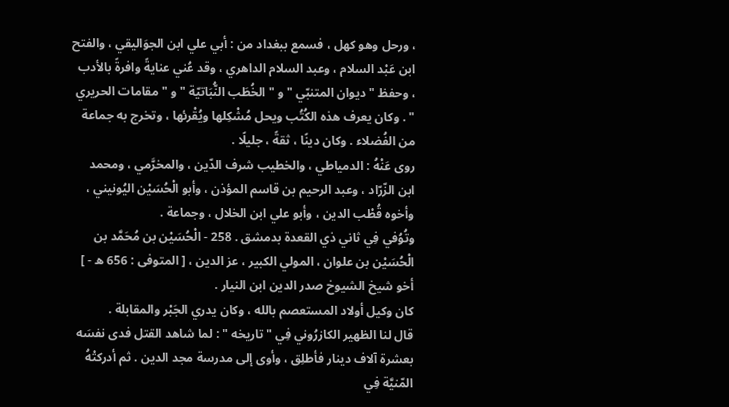، ورحل وهو كهل ، فسمع ببغداد من : أبي علي ابن الجوَاليقي ، والفتح ابن عَبْد السلام ، وعبد السلام الداهري ، وقد عُني عنايةً وافرةً بالأدب ، وحفظ " ديوان المتنبّي " و " الخُطَب النُّبَاتيّة " و " مقامات الحريري " . وكان يعرف هذه الكُتُب ويحل مُشْكِلها ويُقْرئها ، وتخرج به جماعة من الفُضلاء . وكان دينًا ، ثقةً ، جليلًا .
روى عَنْهُ : الدمياطي ، والخطيب شرف الدّين ، والمخرَّمي ، ومحمد ابن الزّرّاد ، وعبد الرحيم بن قاسم المؤذن ، وأبو الْحُسَيْن اليُونيني ، وأخوه قُطْب الدين ، وأبو علي ابن الخلال ، وجماعة .
وتُوُفي فِي ثاني ذي القعدة بدمشق . 258 - الْحُسَيْن بن مُحَمَّد بن الْحُسَيْن بن علوان ، المولي الكبير ، عز الدين ، [ المتوفى : 656 ه - ]
أخو شيخ الشيوخ صدر الدين ابن النيار .
كان وكيل أولاد المستعصم بالله ، وكان يدري الجَبْر والمقابلة .
قال لنا الظهير الكازرُوني فِي " تاريخه " : لما شاهد القتل فدى نفسَه بعشرة آلاف دينار فأطلِق ، وأوى إلى مدرسة مجد الدين . ثم أدركتْهُ المّنيَّة فِي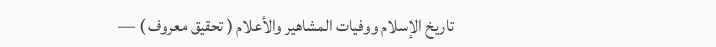تاريخ الإسلام ووفيات المشاهير والأعلام ( تحقيق معروف ) —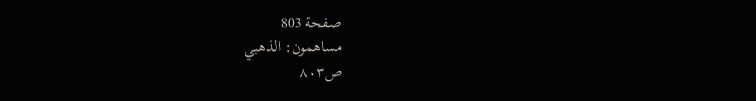صفحة 803
مساهمون: الذهبي
ص٨٠٣